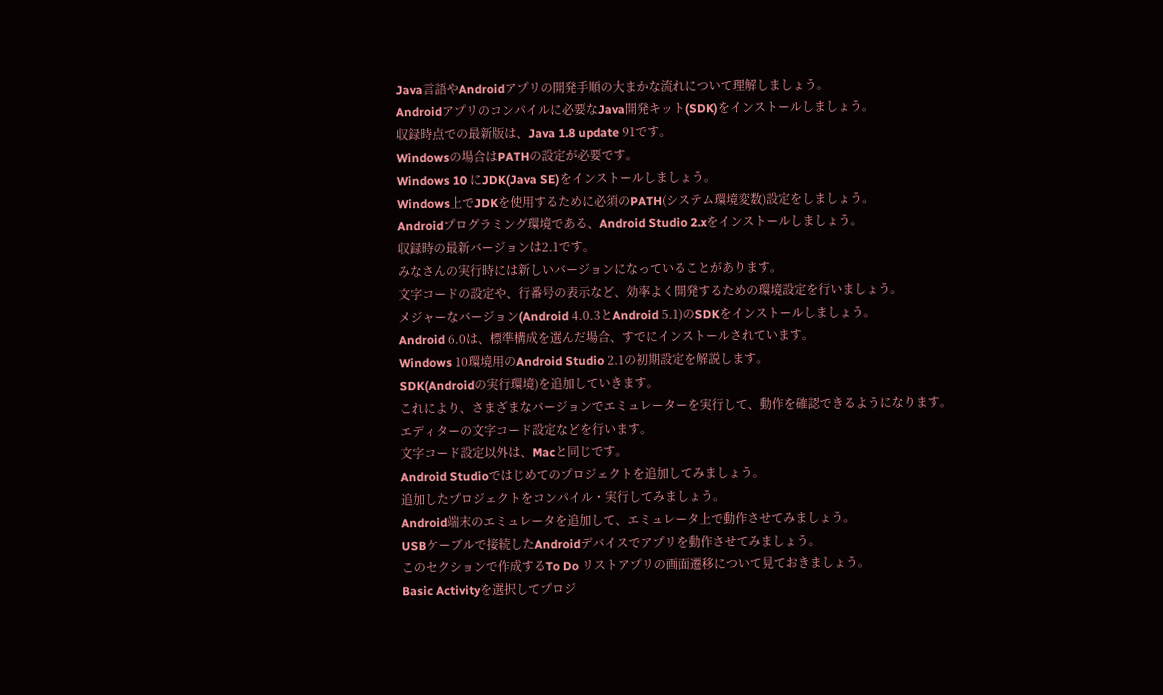Java言語やAndroidアプリの開発手順の大まかな流れについて理解しましょう。
Androidアプリのコンパイルに必要なJava開発キット(SDK)をインストールしましょう。
収録時点での最新版は、Java 1.8 update 91です。
Windowsの場合はPATHの設定が必要です。
Windows 10 にJDK(Java SE)をインストールしましょう。
Windows上でJDKを使用するために必須のPATH(システム環境変数)設定をしましょう。
Androidプログラミング環境である、Android Studio 2.xをインストールしましょう。
収録時の最新バージョンは2.1です。
みなさんの実行時には新しいバージョンになっていることがあります。
文字コードの設定や、行番号の表示など、効率よく開発するための環境設定を行いましょう。
メジャーなバージョン(Android 4.0.3とAndroid 5.1)のSDKをインストールしましょう。
Android 6.0は、標準構成を選んだ場合、すでにインストールされています。
Windows 10環境用のAndroid Studio 2.1の初期設定を解説します。
SDK(Androidの実行環境)を追加していきます。
これにより、さまざまなバージョンでエミュレーターを実行して、動作を確認できるようになります。
エディターの文字コード設定などを行います。
文字コード設定以外は、Macと同じです。
Android Studioではじめてのプロジェクトを追加してみましょう。
追加したプロジェクトをコンパイル・実行してみましょう。
Android端末のエミュレータを追加して、エミュレータ上で動作させてみましょう。
USBケーブルで接続したAndroidデバイスでアプリを動作させてみましょう。
このセクションで作成するTo Do リストアプリの画面遷移について見ておきましょう。
Basic Activityを選択してプロジ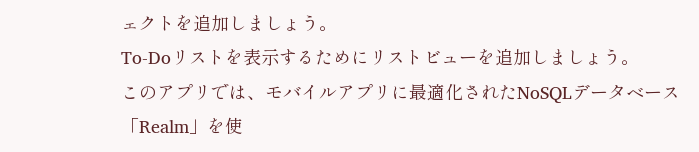ェクトを追加しましょう。
To-Doリストを表示するためにリストビューを追加しましょう。
このアプリでは、モバイルアプリに最適化されたNoSQLデータベース「Realm」を使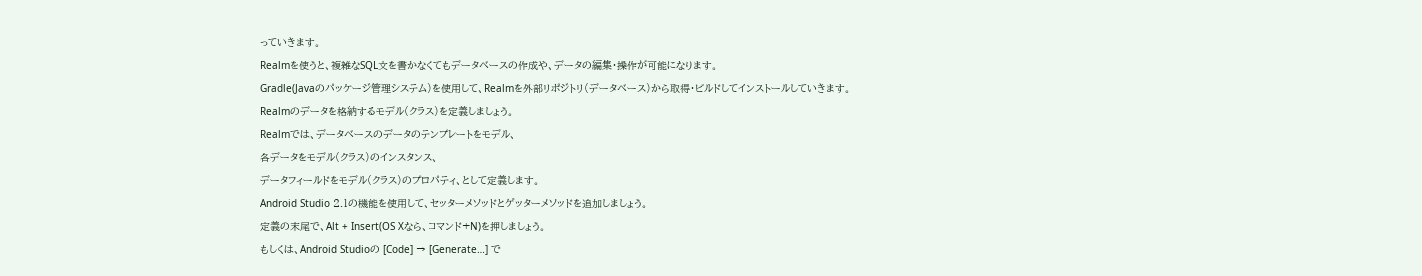っていきます。
Realmを使うと、複雑なSQL文を書かなくてもデータベースの作成や、データの編集・操作が可能になります。
Gradle(Javaのパッケージ管理システム)を使用して、Realmを外部リポジトリ(データベース)から取得・ビルドしてインストールしていきます。
Realmのデータを格納するモデル(クラス)を定義しましょう。
Realmでは、データベースのデータのテンプレートをモデル、
各データをモデル(クラス)のインスタンス、
データフィールドをモデル(クラス)のプロパティ、として定義します。
Android Studio 2.1の機能を使用して、セッターメソッドとゲッターメソッドを追加しましょう。
定義の末尾で、Alt + Insert(OS Xなら、コマンド+N)を押しましょう。
もしくは、Android Studioの [Code] → [Generate…] で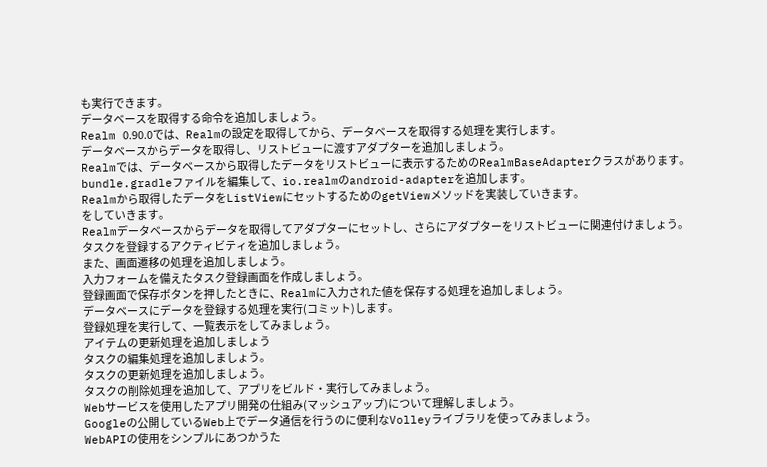も実行できます。
データベースを取得する命令を追加しましょう。
Realm 0.90.0では、Realmの設定を取得してから、データベースを取得する処理を実行します。
データベースからデータを取得し、リストビューに渡すアダプターを追加しましょう。
Realmでは、データベースから取得したデータをリストビューに表示するためのRealmBaseAdapterクラスがあります。
bundle.gradleファイルを編集して、io.realmのandroid-adapterを追加します。
Realmから取得したデータをListViewにセットするためのgetViewメソッドを実装していきます。
をしていきます。
Realmデータベースからデータを取得してアダプターにセットし、さらにアダプターをリストビューに関連付けましょう。
タスクを登録するアクティビティを追加しましょう。
また、画面遷移の処理を追加しましょう。
入力フォームを備えたタスク登録画面を作成しましょう。
登録画面で保存ボタンを押したときに、Realmに入力された値を保存する処理を追加しましょう。
データベースにデータを登録する処理を実行(コミット)します。
登録処理を実行して、一覧表示をしてみましょう。
アイテムの更新処理を追加しましょう
タスクの編集処理を追加しましょう。
タスクの更新処理を追加しましょう。
タスクの削除処理を追加して、アプリをビルド・実行してみましょう。
Webサービスを使用したアプリ開発の仕組み(マッシュアップ)について理解しましょう。
Googleの公開しているWeb上でデータ通信を行うのに便利なVolleyライブラリを使ってみましょう。
WebAPIの使用をシンプルにあつかうた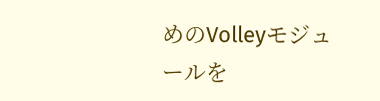めのVolleyモジュールを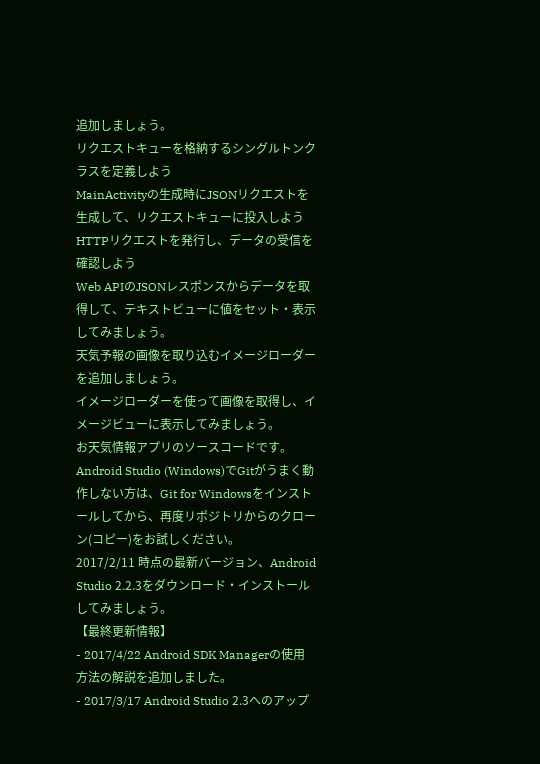追加しましょう。
リクエストキューを格納するシングルトンクラスを定義しよう
MainActivityの生成時にJSONリクエストを生成して、リクエストキューに投入しよう
HTTPリクエストを発行し、データの受信を確認しよう
Web APIのJSONレスポンスからデータを取得して、テキストビューに値をセット・表示してみましょう。
天気予報の画像を取り込むイメージローダーを追加しましょう。
イメージローダーを使って画像を取得し、イメージビューに表示してみましょう。
お天気情報アプリのソースコードです。
Android Studio (Windows)でGitがうまく動作しない方は、Git for Windowsをインストールしてから、再度リポジトリからのクローン(コピー)をお試しください。
2017/2/11 時点の最新バージョン、Android Studio 2.2.3をダウンロード・インストールしてみましょう。
【最終更新情報】
- 2017/4/22 Android SDK Managerの使用方法の解説を追加しました。
- 2017/3/17 Android Studio 2.3へのアップ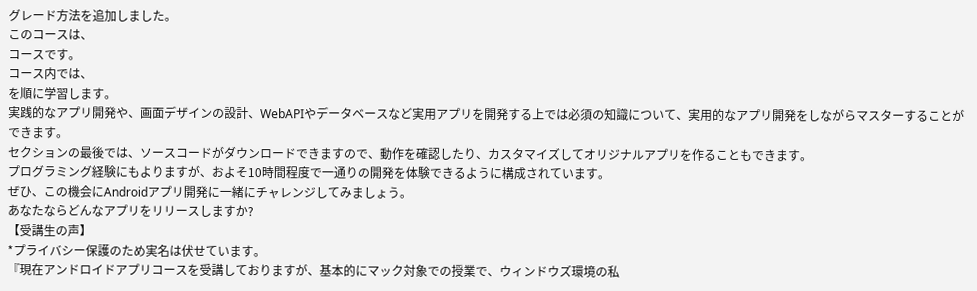グレード方法を追加しました。
このコースは、
コースです。
コース内では、
を順に学習します。
実践的なアプリ開発や、画面デザインの設計、WebAPIやデータベースなど実用アプリを開発する上では必須の知識について、実用的なアプリ開発をしながらマスターすることができます。
セクションの最後では、ソースコードがダウンロードできますので、動作を確認したり、カスタマイズしてオリジナルアプリを作ることもできます。
プログラミング経験にもよりますが、およそ10時間程度で一通りの開発を体験できるように構成されています。
ぜひ、この機会にAndroidアプリ開発に一緒にチャレンジしてみましょう。
あなたならどんなアプリをリリースしますか?
【受講生の声】
*プライバシー保護のため実名は伏せています。
『現在アンドロイドアプリコースを受講しておりますが、基本的にマック対象での授業で、ウィンドウズ環境の私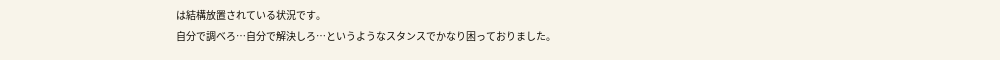は結構放置されている状況です。
自分で調べろ…自分で解決しろ…というようなスタンスでかなり困っておりました。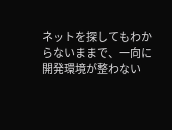ネットを探してもわからないままで、一向に開発環境が整わない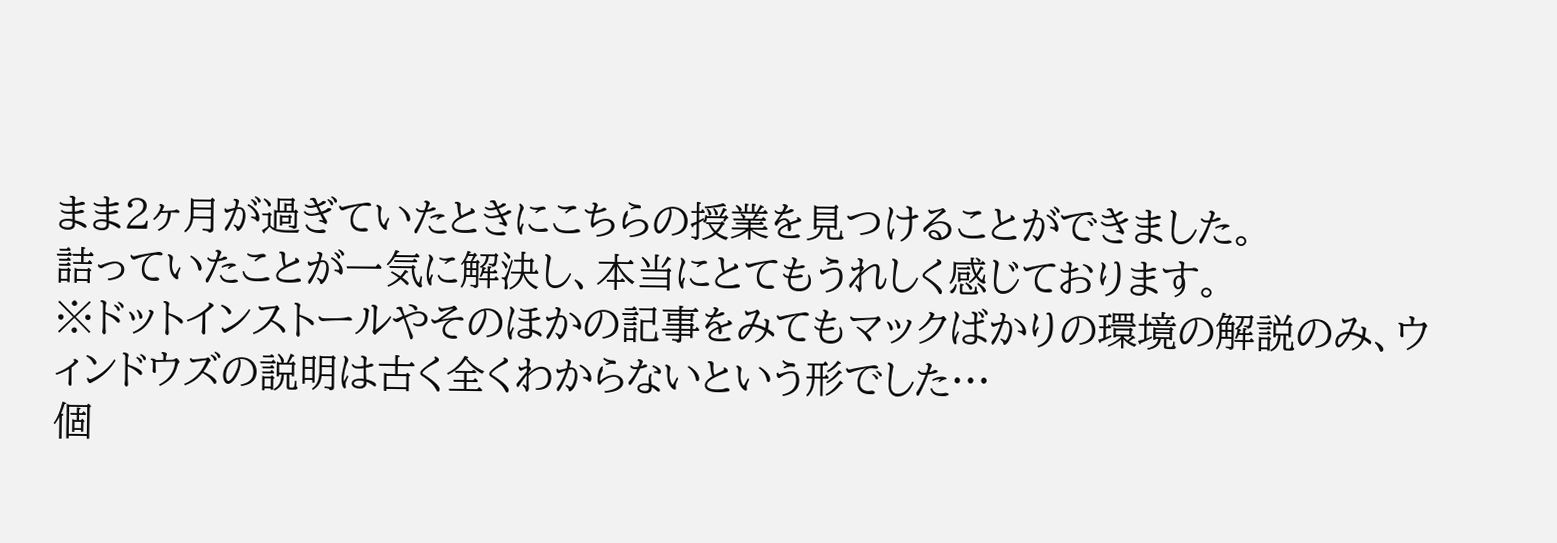まま2ヶ月が過ぎていたときにこちらの授業を見つけることができました。
詰っていたことが一気に解決し、本当にとてもうれしく感じております。
※ドットインストールやそのほかの記事をみてもマックばかりの環境の解説のみ、ウィンドウズの説明は古く全くわからないという形でした…
個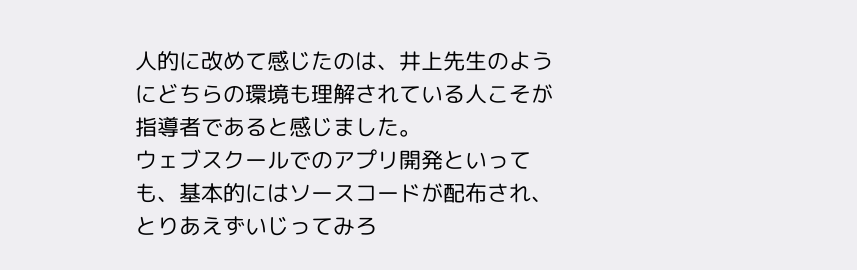人的に改めて感じたのは、井上先生のようにどちらの環境も理解されている人こそが指導者であると感じました。
ウェブスクールでのアプリ開発といっても、基本的にはソースコードが配布され、とりあえずいじってみろ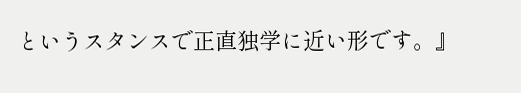というスタンスで正直独学に近い形です。』